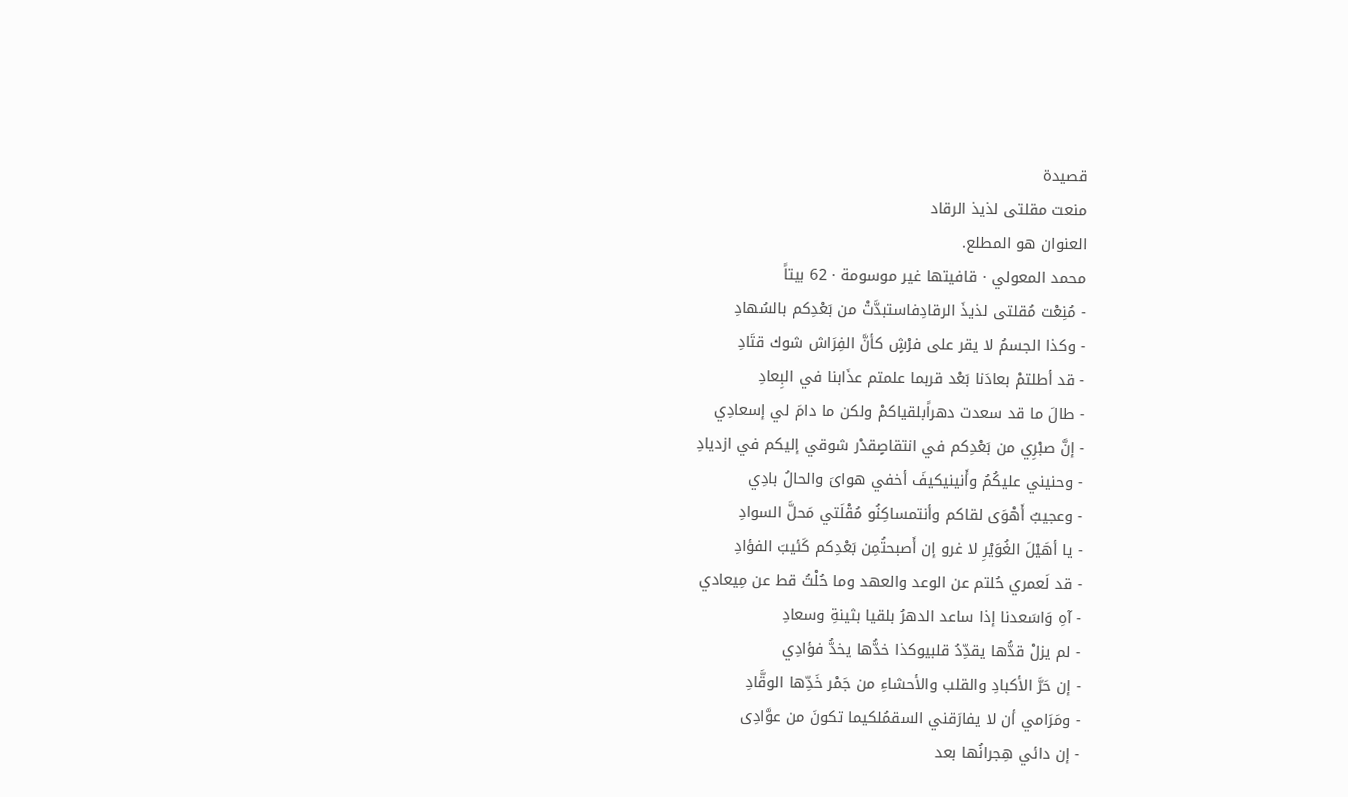قصيدة
منعت مقلتى لذيذ الرقاد
العنوان هو المطلع.
محمد المعولي · قافيتها غير موسومة · 62 بيتاً
- مُنِعْت مُقلتى لذيذَ الرقادِفاستبدَّتْ من بَعْدِكم بالسُهادِ
- وكذا الجسمُ لا يقر على فرْشٍ كأنَّ الفِرَاش شوك قتَادِ
- قد أطلتمْ بعادَنا بَعْد قربما علمتم عذَابنا في البِعادِ
- طالَ ما قد سعدت دهراًبلقياكمْ ولكن ما دامَ لي إسعادِي
- إنَّ صبْرِي من بَعْدِكم في انتقاصٍقدْر شوقي إليكم في ازديادِ
- وحنيني عليكُمُ وأَنينيكيفَ أخفي هواىَ والحالُ بادِي
- وعجيبٌ أَهْوَى لقاكم وأنتمساكِنُو مُقْلَتي مَحلَّ السوادِ
- يا أهَيْلَ الغُوَيْرِ لا غرو إن أَصبحتُمِن بَعْدِكم كَئيبَ الفؤادِ
- قد لَعمري حُلتم عن الوعد والعهد وما حُلْتُ قط عن مِيعادي
- آهِ وَاسَعدنا إذا ساعد الدهرُ بلقيا بثينةِ وسعادِ
- لم يزلْ قدُّها يقدِّدُ قلبيوكذا خدُّها يخدُّ فؤادِي
- إن حَرَّ الأكبادِ والقلب والأحشاءِ من جَمْر خَدِّها الوقَّادِ
- ومَرَامي أن لا يفارَقني السقمُلكيما تكونَ من عوَّادِى
- إن دائي هِجرانُها بعد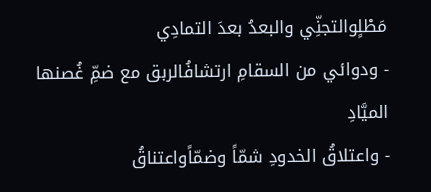مَطْلٍوالتجنِّي والبعدُ بعدَ التمادِي
- ودوائي من السقامِ ارتشافُالربق مع ضمِّ غُصنها الميَّادِ
- واعتلاقُ الخدودِ شمّاً وضمّاًواعتناقُ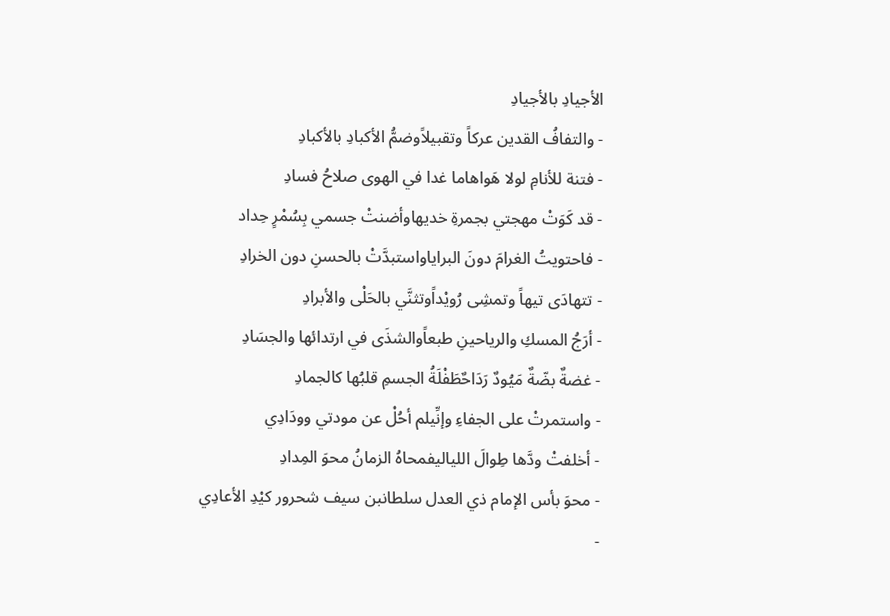الأجيادِ بالأجيادِ
- والتفافُ القدين عركاً وتقبيلاًوضمُّ الأكبادِ بالأكبادِ
- فتنة للأنامِ لولا هَواهاما غدا في الهوى صلاحُ فسادِ
- قد كَوَتْ مهجتي بجمرةِ خديهاوأضنتْ جسمي بِسُمْرٍ حِداد
- فاحتويتُ الغرامَ دونَ البراياواستبدَّتْ بالحسنِ دون الخرادِ
- تتهادَى تيهاً وتمشِى رُويْداًوتثنَّي بالحَلْى والأبرادِ
- أرَجُ المسكِ والرياحينِ طبعاًوالشذَى في ارتدائها والجسَادِ
- غضةٌ بضّةٌ مَيُودٌ رَدَاحٌطَفْلَةُ الجسمِ قلبُها كالجمادِ
- واستمرتْ على الجفاءِ وإنِّيلم أحُلْ عن مودتي وودَادِي
- أخلفتْ ودَّها طِوالَ اللياليفمحاهُ الزمانُ محوَ المِدادِ
- محوَ بأس الإمام ذي العدل سلطانبن سيف شحرور كيْدِ الأعادِي
-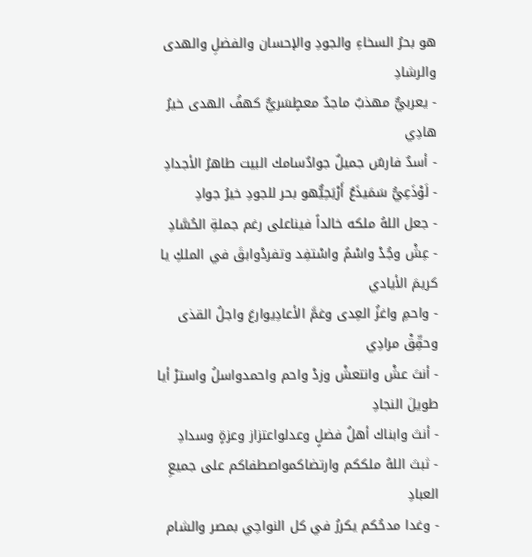هو بحرُ السخاءِ والجودِ والإحسان والفضلِ والهدى والرشادِ
- يعربيٌّ مهذبٌ ماجدٌ معطٍسَريٌّ كهفُ الهدى خيرُ هادِي
- أسدٌ فارسٌ جميلٌ جوادٌسامك البيت طاهرُ الأجدادِ
- لَوْذَعِيُّ سَمَيذَعٌ أَرْيَحِيٌّهو بحر للجودِ خيرُ جوادِ
- جعل اللهُ ملكه خالداً فيناعلى رغم جملةِ الحُسَّادِ
- عِشْ وجُدْ واسْمُ واسْتفِد وتفردْوابقَ في الملكِ يا كريمَ الأيادي
- واحمِ واغزُ العِدى وغمَّ الأعادِيوارعَ واجلُ القذى وحقِّقْ مرادِي
- أنتَ عشْ وانتعشْ وزدْ واحم واحمدواسلُ واسترْ أيا طويلَ النجادِ
- أنتَ وابناك أهلُ فضلٍ وعدلواعتزاز وعزةٍ وسدادِ
- ثبتَ اللهُ ملككم وارتضاكمواصطفاكم على جميعِ العبادِ
- وغدا مدحُكم يكررُ في كل النواحِي بمصر والشام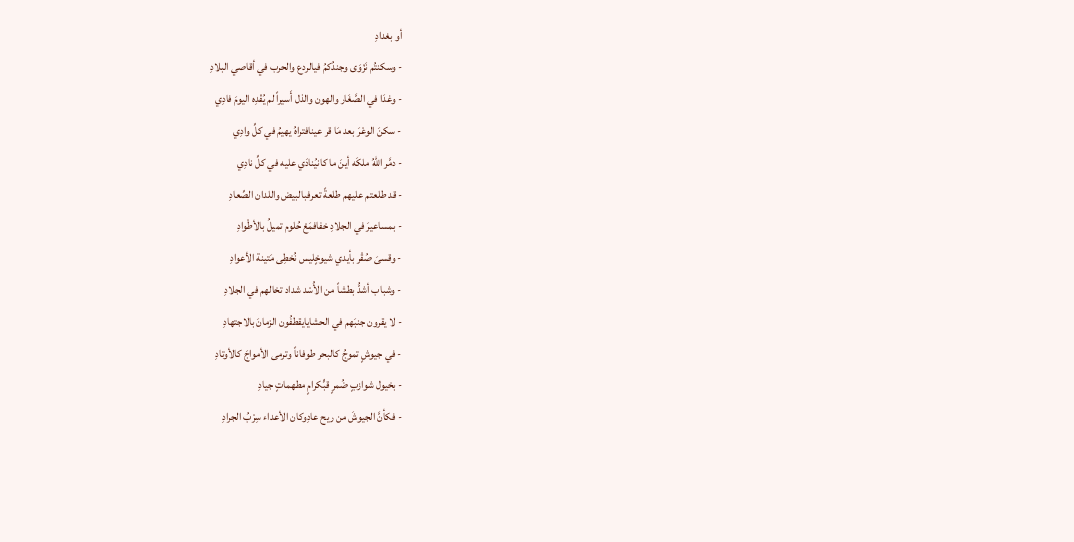أو بغدادِ
- وسكنتُم نَزْوَى وجندُكمُ فيالردع والحرب في أقاصي البلادِ
- وغدَا في الصَّغَار والهون والذل أَسيراً لم يُفْدِه اليومَ فادِي
- سكنَ الوعْرَ بعد مَا قر عينافتراهُ يهيمُ في كلِّ وادِي
- دمَّر اللهُ ملكَه أينَ ما كانيُنادَي عليه في كلِّ نادِي
- قد طلعتم عليهم طلعةً تعرفبالبيض واللدان الصِّعادِ
- بمساعيرَ في الجلادِ خفافمَعْ حُلوم تميلُ بالأطْوادِ
- وقسىَ صُقْر بأيدي شيوخٍليس نُخطِى مَتينة الأعوادِ
- وشباب أشدُّ بطشاً من الأُسْد شداد تخالهم في الجلادِ
- لا يقرون جنبَهم في الحشايايقطفُون الزمانَ بالاجتهادِ
- في جيوشٍ تموجُ كالبحر طوفاناً وترمى الأمواجَ كالأوتادِ
- بخيول شوازبٍ ضُمرٍ قبٍّكرامٍ مطهماتٍ جيادِ
- فكأنَّ الجيوشَ من ريح عادِوكان الأعداء سِرْبُ الجرادِ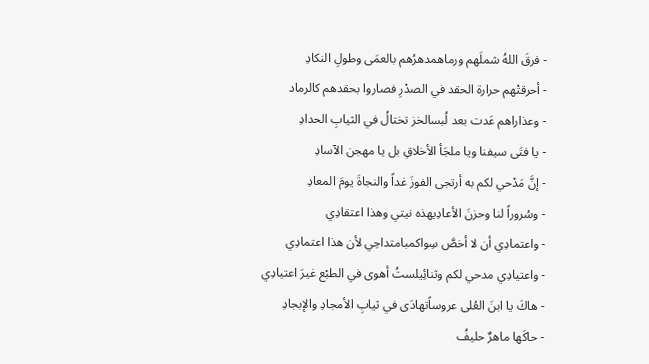- فرقَ اللهُ شملَهم ورماهمدهرُهم بالعمَى وطولِ النكادِ
- أحرقتْهم حرارة الحقد في الصدْرِ فصاروا بحقدهم كالرماد
- وعذاراهم عَدت بعد لُبسالخز تختالُ في الثيابِ الحدادِ
- يا فتَى سيفنا ويا ملجَأ الأخلاقِ بل يا مهجن الآسادِ
- إنَّ مَدْحي لكم به أرتجى الفوزَ غداً والنجاةَ يومَ المعادِ
- وسُروراً لنا وحزنَ الأعادِيهذه نيتي وهذا اعتقادِي
- واعتمادِي أن لا أخصَّ سِواكمبامتداحِي لأن هذا اعتمادِي
- واعتيادِي مدحي لكم وثنائِيلستُ أهوى في الطبْع غيرَ اعتيادِي
- هاكَ يا ابنَ العُلى عروساًتهادَى في ثيابِ الأمجادِ والإبجادِ
- حاكَها ماهرٌ حليفُ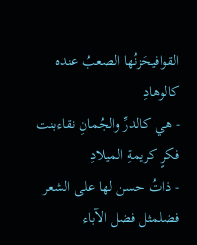القوافيحَزنُها الصعبُ عنده كالوهادِ
- هي كالدرِّ والجُمانِ نقاءبنت فكرٍ كريمةِ الميلادِ
- ذاتُ حسن لها على الشعر فضلمثل فضل الآباء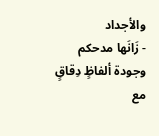والأجداد
- زَانَها مدحكم وجودة ألفاظٍ دِقاقٍ مع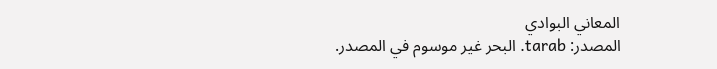المعاني البوادي
المصدر: tarab. البحر غير موسوم في المصدر.